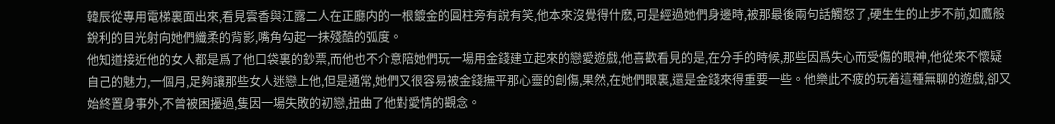韓辰從專用電梯裏面出來,看見雲香與江露二人在正廳内的一根鍍金的圓柱旁有說有笑,他本來沒覺得什麽,可是經過她們身邊時,被那最後兩句話觸怒了,硬生生的止步不前,如鷹般銳利的目光射向她們纖柔的背影,嘴角勾起一抹殘酷的弧度。
他知道接近他的女人都是爲了他口袋裏的鈔票,而他也不介意陪她們玩一場用金錢建立起來的戀愛遊戲,他喜歡看見的是,在分手的時候,那些因爲失心而受傷的眼神,他從來不懷疑自己的魅力,一個月,足夠讓那些女人迷戀上他,但是通常,她們又很容易被金錢撫平那心靈的創傷,果然,在她們眼裏,還是金錢來得重要一些。他樂此不疲的玩着這種無聊的遊戲,卻又始終置身事外,不曾被困擾過,隻因一場失敗的初戀,扭曲了他對愛情的觀念。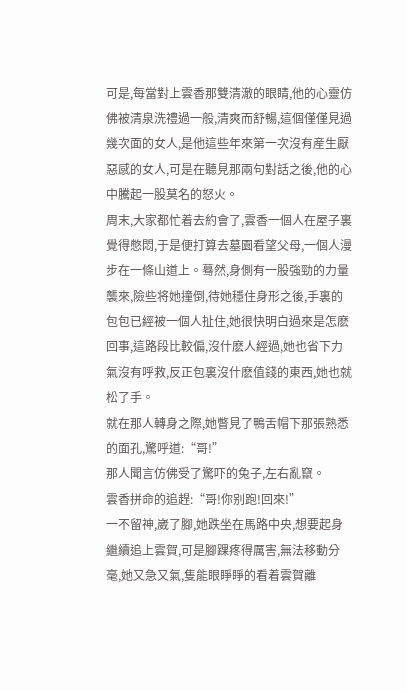可是,每當對上雲香那雙清澈的眼睛,他的心靈仿佛被清泉洗禮過一般,清爽而舒暢,這個僅僅見過幾次面的女人,是他這些年來第一次沒有産生厭惡感的女人,可是在聽見那兩句對話之後,他的心中騰起一股莫名的怒火。
周末,大家都忙着去約會了,雲香一個人在屋子裏覺得憋悶,于是便打算去墓園看望父母,一個人漫步在一條山道上。蓦然,身側有一股強勁的力量襲來,險些将她撞倒,待她穩住身形之後,手裏的包包已經被一個人扯住,她很快明白過來是怎麽回事,這路段比較偏,沒什麽人經過,她也省下力氣沒有呼救,反正包裏沒什麽值錢的東西,她也就松了手。
就在那人轉身之際,她瞥見了鴨舌帽下那張熟悉的面孔,驚呼道:“哥!”
那人聞言仿佛受了驚吓的兔子,左右亂竄。
雲香拼命的追趕:“哥!你别跑!回來!”
一不留神,崴了腳,她跌坐在馬路中央,想要起身繼續追上雲賀,可是腳踝疼得厲害,無法移動分毫,她又急又氣,隻能眼睜睜的看着雲賀離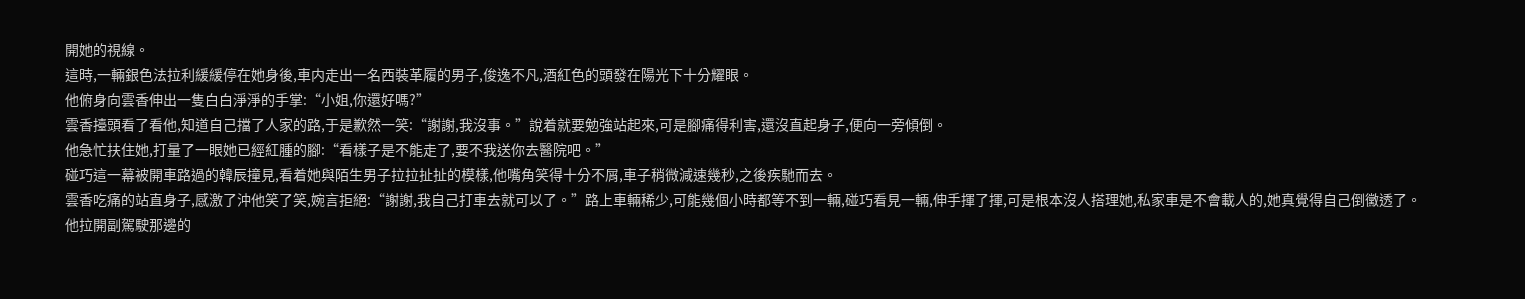開她的視線。
這時,一輛銀色法拉利緩緩停在她身後,車内走出一名西裝革履的男子,俊逸不凡,酒紅色的頭發在陽光下十分耀眼。
他俯身向雲香伸出一隻白白淨淨的手掌:“小姐,你還好嗎?”
雲香擡頭看了看他,知道自己擋了人家的路,于是歉然一笑:“謝謝,我沒事。”說着就要勉強站起來,可是腳痛得利害,還沒直起身子,便向一旁傾倒。
他急忙扶住她,打量了一眼她已經紅腫的腳:“看樣子是不能走了,要不我送你去醫院吧。”
碰巧這一幕被開車路過的韓辰撞見,看着她與陌生男子拉拉扯扯的模樣,他嘴角笑得十分不屑,車子稍微減速幾秒,之後疾馳而去。
雲香吃痛的站直身子,感激了沖他笑了笑,婉言拒絕:“謝謝,我自己打車去就可以了。”路上車輛稀少,可能幾個小時都等不到一輛,碰巧看見一輛,伸手揮了揮,可是根本沒人搭理她,私家車是不會載人的,她真覺得自己倒黴透了。
他拉開副駕駛那邊的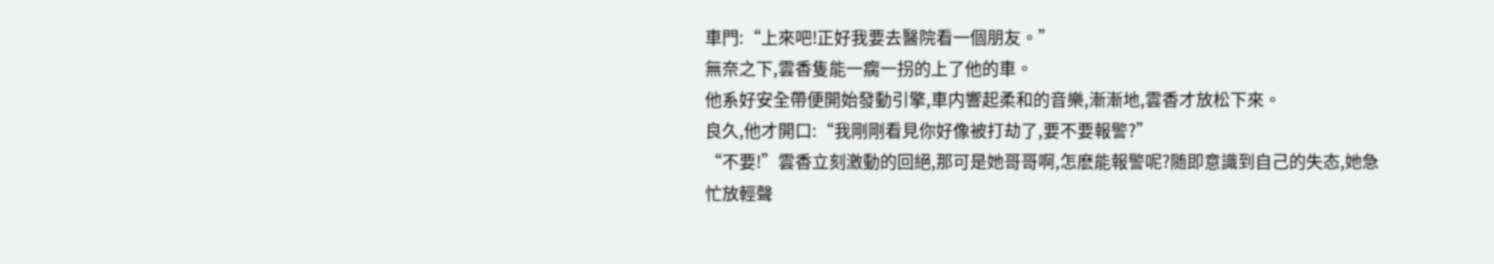車門:“上來吧!正好我要去醫院看一個朋友。”
無奈之下,雲香隻能一瘸一拐的上了他的車。
他系好安全帶便開始發動引擎,車内響起柔和的音樂,漸漸地,雲香才放松下來。
良久,他才開口:“我剛剛看見你好像被打劫了,要不要報警?”
“不要!”雲香立刻激動的回絕,那可是她哥哥啊,怎麽能報警呢?随即意識到自己的失态,她急忙放輕聲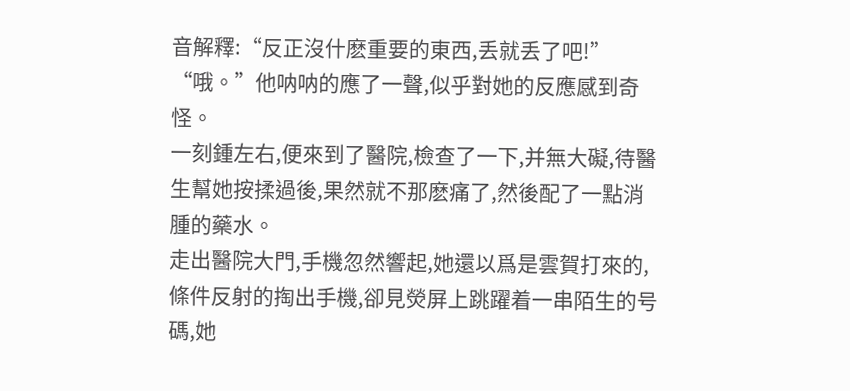音解釋:“反正沒什麽重要的東西,丢就丢了吧!”
“哦。”他呐呐的應了一聲,似乎對她的反應感到奇怪。
一刻鍾左右,便來到了醫院,檢查了一下,并無大礙,待醫生幫她按揉過後,果然就不那麽痛了,然後配了一點消腫的藥水。
走出醫院大門,手機忽然響起,她還以爲是雲賀打來的,條件反射的掏出手機,卻見熒屏上跳躍着一串陌生的号碼,她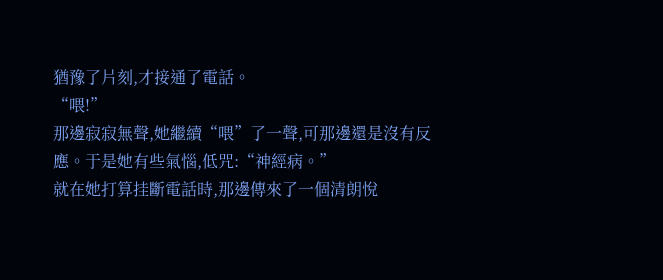猶豫了片刻,才接通了電話。
“喂!”
那邊寂寂無聲,她繼續“喂”了一聲,可那邊還是沒有反應。于是她有些氣惱,低咒:“神經病。”
就在她打算挂斷電話時,那邊傳來了一個清朗悅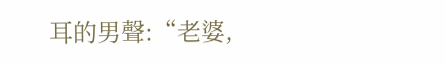耳的男聲:“老婆,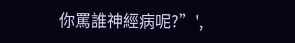你罵誰神經病呢?”',